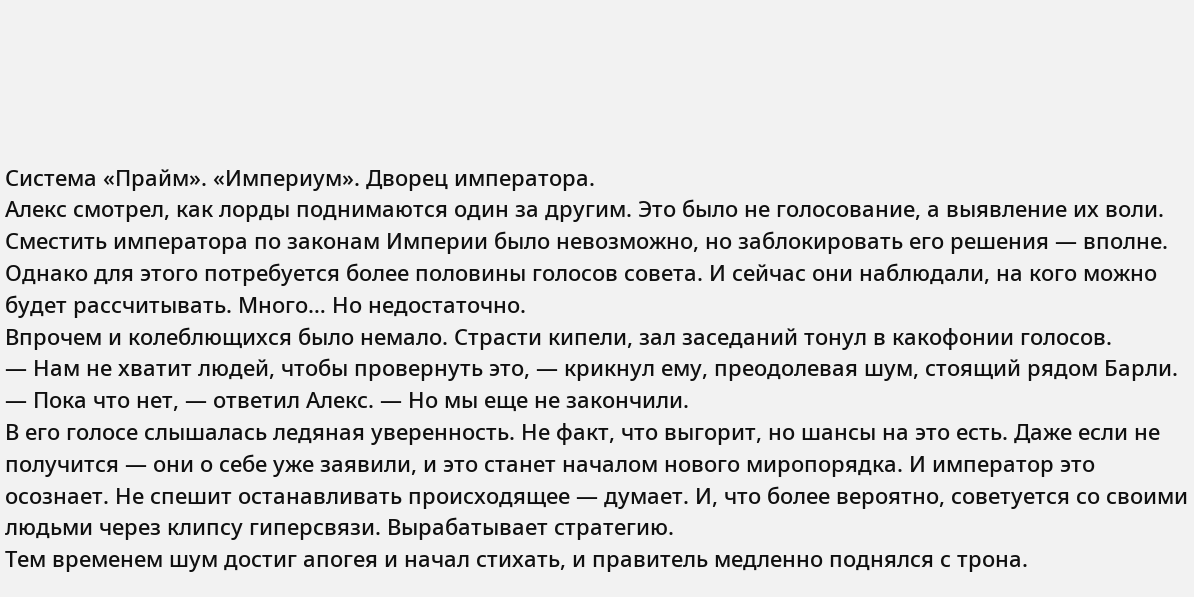Система «Прайм». «Империум». Дворец императора.
Алекс смотрел, как лорды поднимаются один за другим. Это было не голосование, а выявление их воли. Сместить императора по законам Империи было невозможно, но заблокировать его решения — вполне. Однако для этого потребуется более половины голосов совета. И сейчас они наблюдали, на кого можно будет рассчитывать. Много… Но недостаточно.
Впрочем и колеблющихся было немало. Страсти кипели, зал заседаний тонул в какофонии голосов.
— Нам не хватит людей, чтобы провернуть это, — крикнул ему, преодолевая шум, стоящий рядом Барли.
— Пока что нет, — ответил Алекс. — Но мы еще не закончили.
В его голосе слышалась ледяная уверенность. Не факт, что выгорит, но шансы на это есть. Даже если не получится — они о себе уже заявили, и это станет началом нового миропорядка. И император это осознает. Не спешит останавливать происходящее — думает. И, что более вероятно, советуется со своими людьми через клипсу гиперсвязи. Вырабатывает стратегию.
Тем временем шум достиг апогея и начал стихать, и правитель медленно поднялся с трона.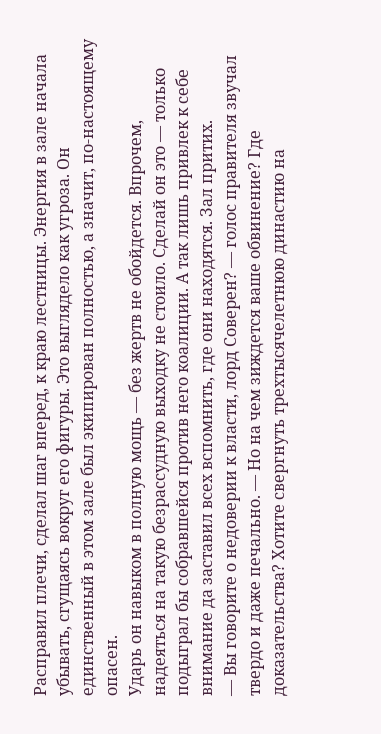Расправил плечи, сделал шаг вперед, к краю лестницы. Энергия в зале начала убывать, сгущаясь вокруг его фигуры. Это выглядело как угроза. Он единственный в этом зале был экипирован полностью, а значит, по-настоящему опасен.
Ударь он навыком в полную мощь — без жертв не обойдется. Впрочем, надеяться на такую безрассудную выходку не стоило. Сделай он это — только подыграл бы собравшейся против него коалиции. А так лишь привлек к себе внимание да заставил всех вспомнить, где они находятся. Зал притих.
— Вы говорите о недоверии к власти, лорд Соверен? — голос правителя звучал твердо и даже печально. — Но на чем зиждется ваше обвинение? Где доказательства? Хотите свергнуть трехтысячелетнюю династию на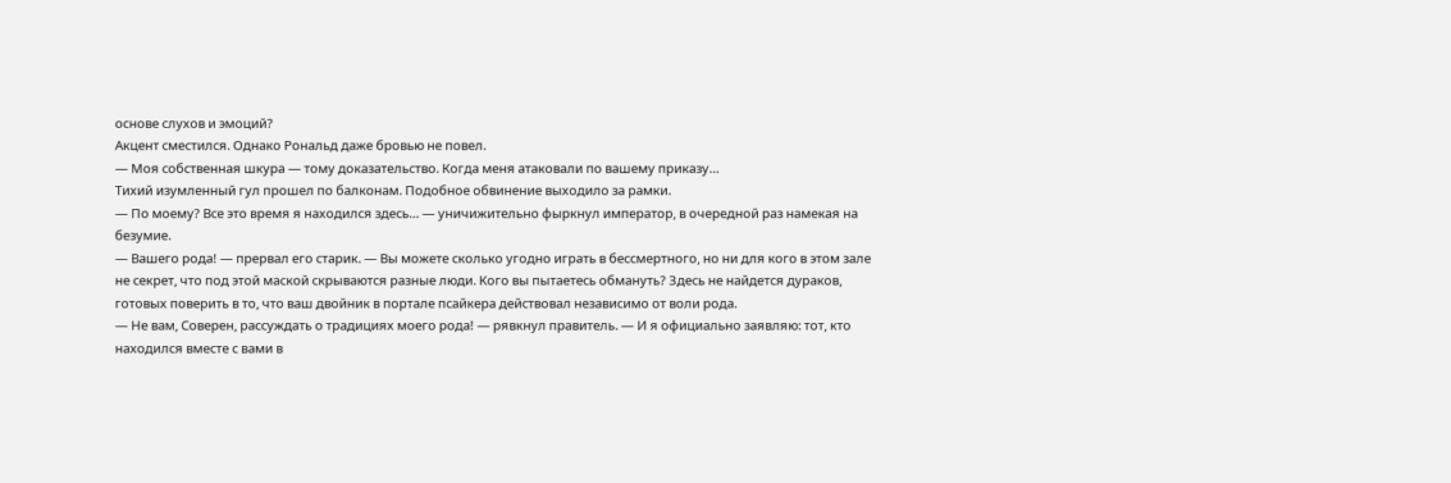основе слухов и эмоций?
Акцент сместился. Однако Рональд даже бровью не повел.
— Моя собственная шкура — тому доказательство. Когда меня атаковали по вашему приказу…
Тихий изумленный гул прошел по балконам. Подобное обвинение выходило за рамки.
— По моему? Все это время я находился здесь… — уничижительно фыркнул император, в очередной раз намекая на безумие.
— Вашего рода! — прервал его старик. — Вы можете сколько угодно играть в бессмертного, но ни для кого в этом зале не секрет, что под этой маской скрываются разные люди. Кого вы пытаетесь обмануть? Здесь не найдется дураков, готовых поверить в то, что ваш двойник в портале псайкера действовал независимо от воли рода.
— Не вам, Соверен, рассуждать о традициях моего рода! — рявкнул правитель. — И я официально заявляю: тот, кто находился вместе с вами в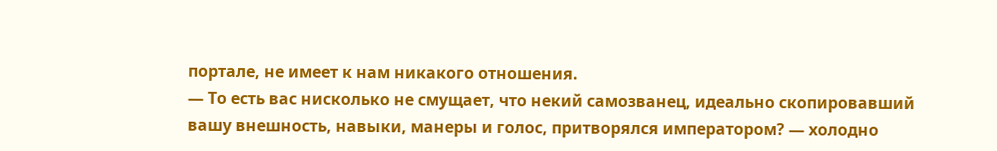портале, не имеет к нам никакого отношения.
— То есть вас нисколько не смущает, что некий самозванец, идеально скопировавший вашу внешность, навыки, манеры и голос, притворялся императором? — холодно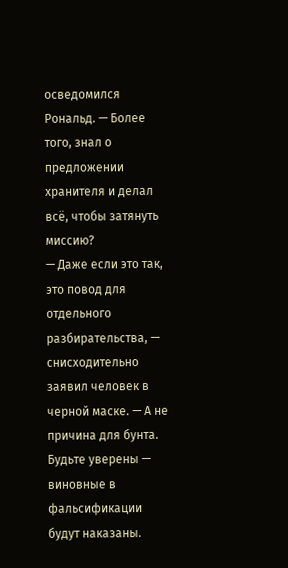осведомился Рональд. — Более того, знал о предложении хранителя и делал всё, чтобы затянуть миссию?
— Даже если это так, это повод для отдельного разбирательства, — снисходительно заявил человек в черной маске. — А не причина для бунта. Будьте уверены — виновные в фальсификации будут наказаны.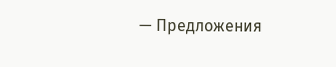— Предложения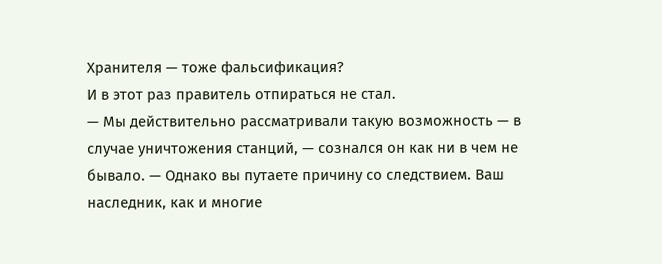Хранителя — тоже фальсификация?
И в этот раз правитель отпираться не стал.
— Мы действительно рассматривали такую возможность — в случае уничтожения станций, — сознался он как ни в чем не бывало. — Однако вы путаете причину со следствием. Ваш наследник, как и многие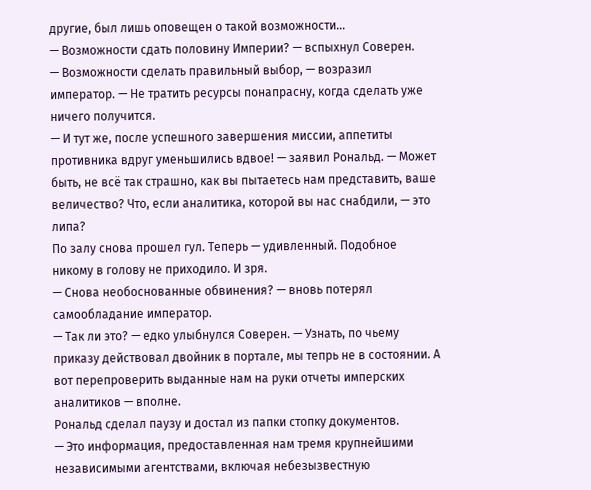другие, был лишь оповещен о такой возможности…
— Возможности сдать половину Империи? — вспыхнул Соверен.
— Возможности сделать правильный выбор, — возразил император. — Не тратить ресурсы понапрасну, когда сделать уже ничего получится.
— И тут же, после успешного завершения миссии, аппетиты противника вдруг уменьшились вдвое! — заявил Рональд. — Может быть, не всё так страшно, как вы пытаетесь нам представить, ваше величество? Что, если аналитика, которой вы нас снабдили, — это липа?
По залу снова прошел гул. Теперь — удивленный. Подобное никому в голову не приходило. И зря.
— Снова необоснованные обвинения? — вновь потерял самообладание император.
— Так ли это? — едко улыбнулся Соверен. — Узнать, по чьему приказу действовал двойник в портале, мы тепрь не в состоянии. А вот перепроверить выданные нам на руки отчеты имперских аналитиков — вполне.
Рональд сделал паузу и достал из папки стопку документов.
— Это информация, предоставленная нам тремя крупнейшими независимыми агентствами, включая небезызвестную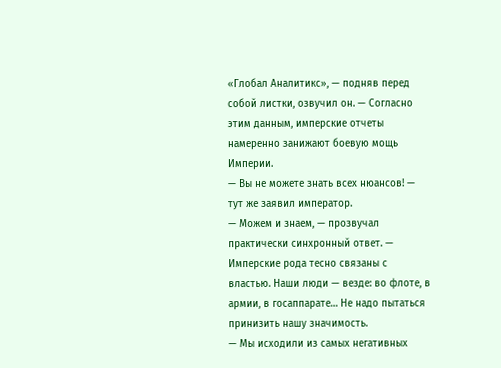«Глобал Аналитикс», — подняв перед собой листки, озвучил он. — Согласно этим данным, имперские отчеты намеренно занижают боевую мощь Империи.
— Вы не можете знать всех нюансов! — тут же заявил император.
— Можем и знаем, — прозвучал практически синхронный ответ. — Имперские рода тесно связаны с властью. Наши люди — везде: во флоте, в армии, в госаппарате… Не надо пытаться принизить нашу значимость.
— Мы исходили из самых негативных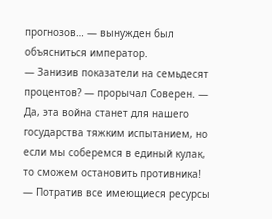прогнозов… — вынужден был объясниться император.
— Занизив показатели на семьдесят процентов? — прорычал Соверен. — Да, эта война станет для нашего государства тяжким испытанием, но если мы соберемся в единый кулак, то сможем остановить противника!
— Потратив все имеющиеся ресурсы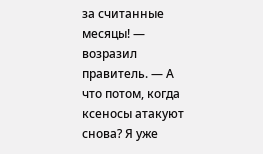за считанные месяцы! — возразил правитель. — А что потом, когда ксеносы атакуют снова? Я уже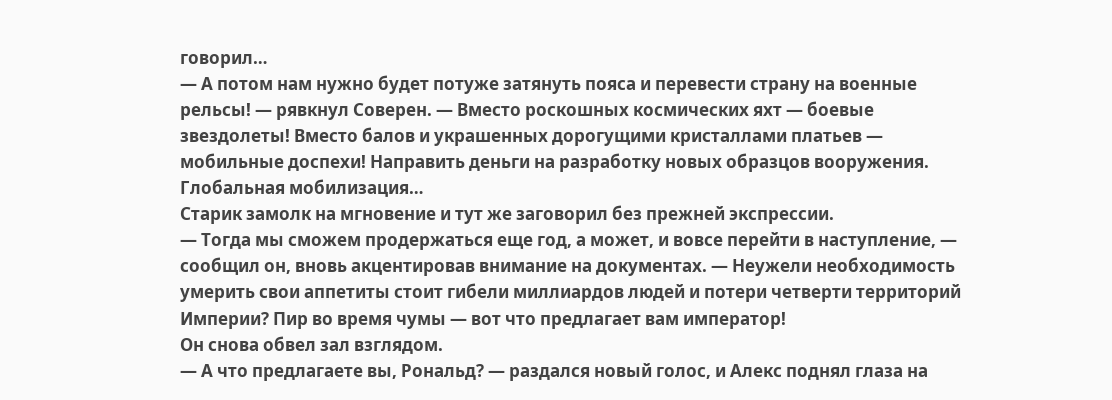говорил…
— А потом нам нужно будет потуже затянуть пояса и перевести страну на военные рельсы! — рявкнул Соверен. — Вместо роскошных космических яхт — боевые звездолеты! Вместо балов и украшенных дорогущими кристаллами платьев — мобильные доспехи! Направить деньги на разработку новых образцов вооружения. Глобальная мобилизация…
Старик замолк на мгновение и тут же заговорил без прежней экспрессии.
— Тогда мы сможем продержаться еще год, а может, и вовсе перейти в наступление, — сообщил он, вновь акцентировав внимание на документах. — Неужели необходимость умерить свои аппетиты стоит гибели миллиардов людей и потери четверти территорий Империи? Пир во время чумы — вот что предлагает вам император!
Он снова обвел зал взглядом.
— А что предлагаете вы, Рональд? — раздался новый голос, и Алекс поднял глаза на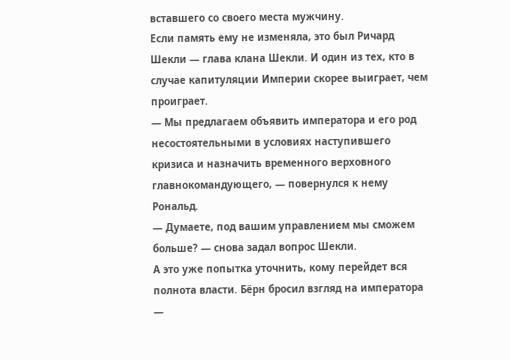вставшего со своего места мужчину.
Если память ему не изменяла, это был Ричард Шекли — глава клана Шекли. И один из тех, кто в случае капитуляции Империи скорее выиграет, чем проиграет.
— Мы предлагаем объявить императора и его род несостоятельными в условиях наступившего кризиса и назначить временного верховного главнокомандующего, — повернулся к нему Рональд.
— Думаете, под вашим управлением мы сможем больше? — снова задал вопрос Шекли.
А это уже попытка уточнить, кому перейдет вся полнота власти. Бёрн бросил взгляд на императора —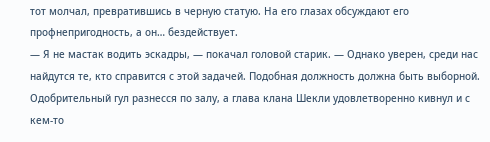тот молчал, превратившись в черную статую. На его глазах обсуждают его профнепригодность, а он… бездействует.
— Я не мастак водить эскадры, — покачал головой старик. — Однако уверен, среди нас найдутся те, кто справится с этой задачей. Подобная должность должна быть выборной.
Одобрительный гул разнесся по залу, а глава клана Шекли удовлетворенно кивнул и с кем-то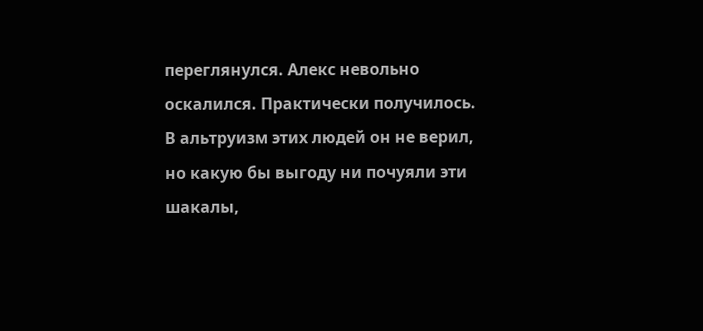переглянулся. Алекс невольно оскалился. Практически получилось. В альтруизм этих людей он не верил, но какую бы выгоду ни почуяли эти шакалы,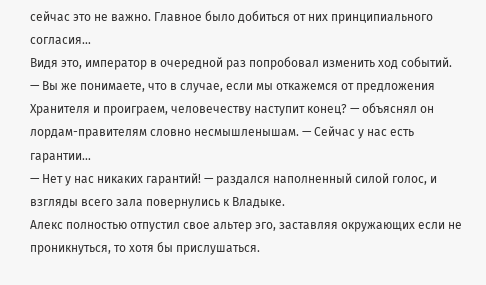сейчас это не важно. Главное было добиться от них принципиального согласия…
Видя это, император в очередной раз попробовал изменить ход событий.
— Вы же понимаете, что в случае, если мы откажемся от предложения Хранителя и проиграем, человечеству наступит конец? — объяснял он лордам-правителям словно несмышленышам. — Сейчас у нас есть гарантии…
— Нет у нас никаких гарантий! — раздался наполненный силой голос, и взгляды всего зала повернулись к Владыке.
Алекс полностью отпустил свое альтер эго, заставляя окружающих если не проникнуться, то хотя бы прислушаться.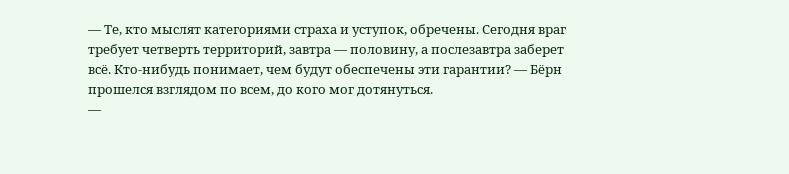— Те, кто мыслят категориями страха и уступок, обречены. Сегодня враг требует четверть территорий, завтра — половину, а послезавтра заберет всё. Кто-нибудь понимает, чем будут обеспечены эти гарантии? — Бёрн прошелся взглядом по всем, до кого мог дотянуться.
—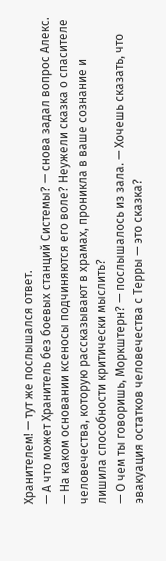Хранителем! — тут же послышался ответ.
— А что может Хранитель без боевых станций Системы? — снова задал вопрос Алекс. — На каком основании ксеносы подчиняются его воле? Неужели сказка о спасителе человечества, которую рассказывают в храмах, проникла в ваше сознание и лишила способности критически мыслить?
— О чем ты говоришь, Моркштерн? — послышалось из зала. — Хочешь сказать, что эвакуация остатков человечества с Терры — это сказка?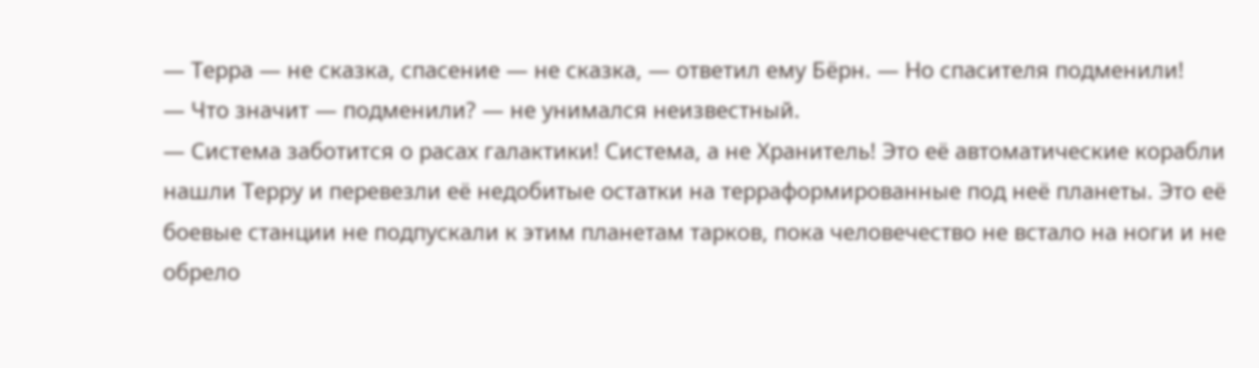— Терра — не сказка, спасение — не сказка, — ответил ему Бёрн. — Но спасителя подменили!
— Что значит — подменили? — не унимался неизвестный.
— Система заботится о расах галактики! Система, а не Хранитель! Это её автоматические корабли нашли Терру и перевезли её недобитые остатки на терраформированные под неё планеты. Это её боевые станции не подпускали к этим планетам тарков, пока человечество не встало на ноги и не обрело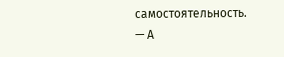самостоятельность.
— А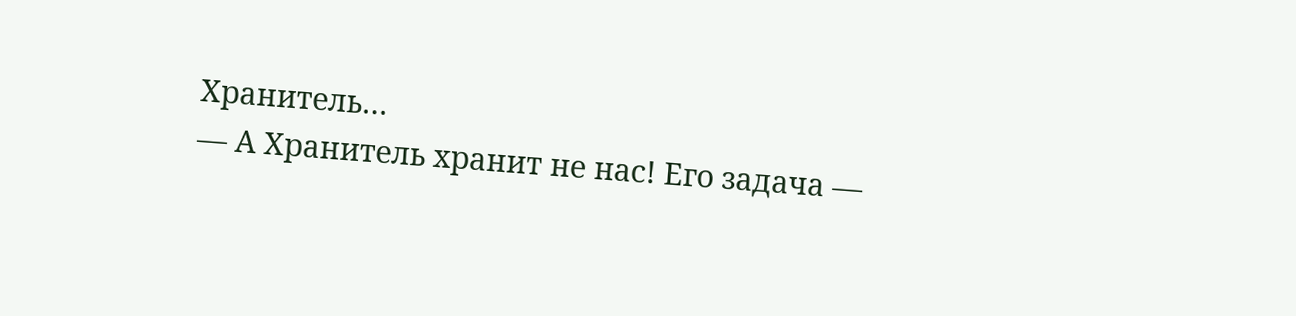Хранитель…
— А Хранитель хранит не нас! Его задача —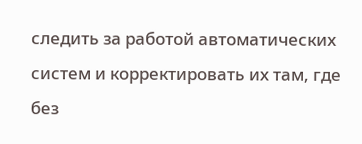следить за работой автоматических систем и корректировать их там, где без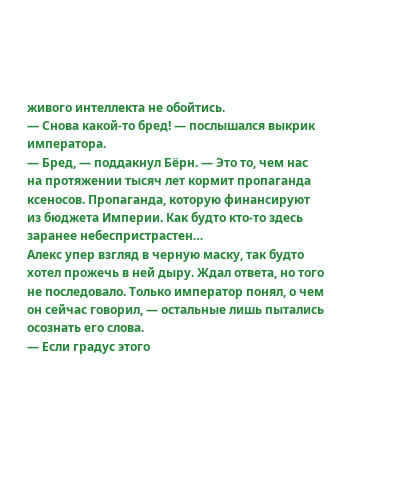живого интеллекта не обойтись.
— Снова какой-то бред! — послышался выкрик императора.
— Бред, — поддакнул Бёрн. — Это то, чем нас на протяжении тысяч лет кормит пропаганда ксеносов. Пропаганда, которую финансируют из бюджета Империи. Как будто кто-то здесь заранее небеспристрастен…
Алекс упер взгляд в черную маску, так будто хотел прожечь в ней дыру. Ждал ответа, но того не последовало. Только император понял, о чем он сейчас говорил, — остальные лишь пытались осознать его слова.
— Если градус этого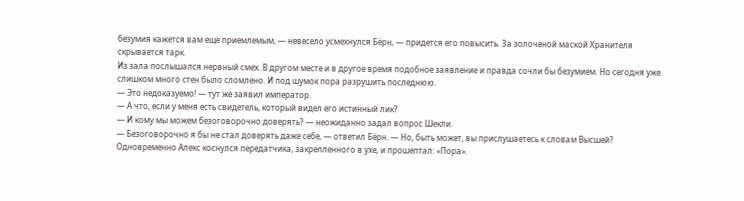безумия кажется вам еще приемлемым, — невесело усмехнулся Бёрн, — придется его повысить. За золоченой маской Хранителя скрывается тарк.
Из зала послышался нервный смех. В другом месте и в другое время подобное заявление и правда сочли бы безумием. Но сегодня уже слишком много стен было сломлено. И под шумок пора разрушить последнюю.
— Это недоказуемо! — тут же заявил император.
— А что, если у меня есть свидетель, который видел его истинный лик?
— И кому мы можем безоговорочно доверять? — неожиданно задал вопрос Шекли.
— Безоговорочно я бы не стал доверять даже себе, — ответил Бёрн. — Но, быть может, вы прислушаетесь к словам Высшей?
Одновременно Алекс коснулся передатчика, закрепленного в ухе, и прошептал: «Пора».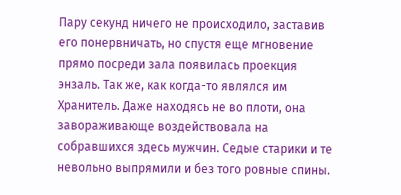Пару секунд ничего не происходило, заставив его понервничать, но спустя еще мгновение прямо посреди зала появилась проекция энзаль. Так же, как когда-то являлся им Хранитель. Даже находясь не во плоти, она завораживающе воздействовала на собравшихся здесь мужчин. Седые старики и те невольно выпрямили и без того ровные спины.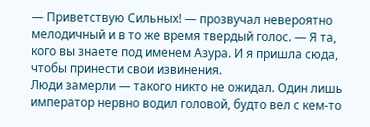— Приветствую Сильных! — прозвучал невероятно мелодичный и в то же время твердый голос. — Я та, кого вы знаете под именем Азура. И я пришла сюда, чтобы принести свои извинения.
Люди замерли — такого никто не ожидал. Один лишь император нервно водил головой, будто вел с кем-то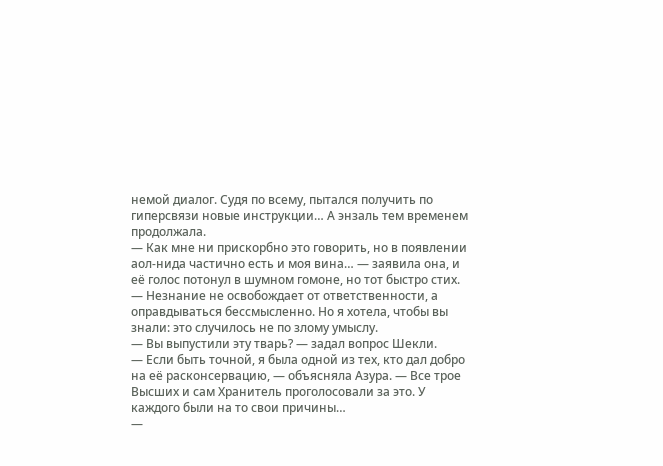немой диалог. Судя по всему, пытался получить по гиперсвязи новые инструкции… А энзаль тем временем продолжала.
— Как мне ни прискорбно это говорить, но в появлении аол-нида частично есть и моя вина… — заявила она, и её голос потонул в шумном гомоне, но тот быстро стих. — Незнание не освобождает от ответственности, а оправдываться бессмысленно. Но я хотела, чтобы вы знали: это случилось не по злому умыслу.
— Вы выпустили эту тварь? — задал вопрос Шекли.
— Если быть точной, я была одной из тех, кто дал добро на её расконсервацию, — объясняла Азура. — Все трое Высших и сам Хранитель проголосовали за это. У каждого были на то свои причины…
—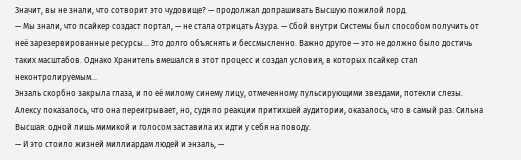Значит, вы не знали, что сотворит это чудовище? — продолжал допрашивать Высшую пожилой лорд.
— Мы знали, что псайкер создаст портал, — не стала отрицать Азура. — Сбой внутри Системы был способом получить от неё зарезервированные ресурсы… Это долго объяснять и бессмысленно. Важно другое — это не должно было достичь таких масштабов. Однако Хранитель вмешался в этот процесс и создал условия, в которых псайкер стал неконтролируемым…
Энзаль скорбно закрыла глаза, и по её милому синему лицу, отмеченному пульсирующими звездами, потекли слезы. Алексу показалось, что она переигрывает, но, судя по реакции притихшей аудитории, оказалось, что в самый раз. Сильна Высшая: одной лишь мимикой и голосом заставила их идти у себя на поводу.
— И это стоило жизней миллиардам людей и энзаль, —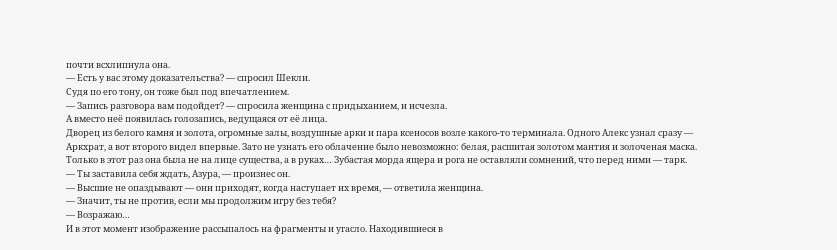почти всхлипнула она.
— Есть у вас этому доказательства? — спросил Шекли.
Судя по его тону, он тоже был под впечатлением.
— Запись разговора вам подойдет? — спросила женщина с придыханием, и исчезла.
А вместо неё появилась голозапись, ведущаяся от её лица.
Дворец из белого камня и золота, огромные залы, воздушные арки и пара ксеносов возле какого-то терминала. Одного Алекс узнал сразу — Аркхрат, а вот второго видел впервые. Зато не узнать его облачение было невозможно: белая, расшитая золотом мантия и золоченая маска. Только в этот раз она была не на лице существа, а в руках… Зубастая морда ящера и рога не оставляли сомнений, что перед ними — тарк.
— Ты заставила себя ждать, Азура, — произнес он.
— Высшие не опаздывают — они приходят, когда наступает их время, — ответила женщина.
— Значит, ты не против, если мы продолжим игру без тебя?
— Возражаю…
И в этот момент изображение рассыпалось на фрагменты и угасло. Находившиеся в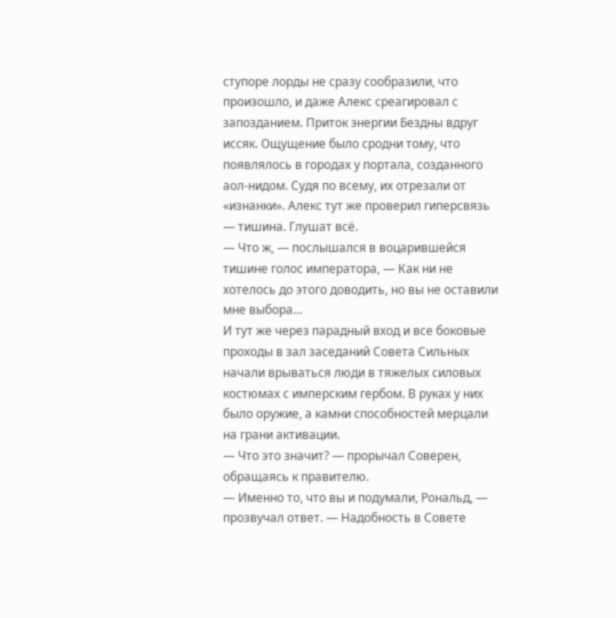ступоре лорды не сразу сообразили, что произошло, и даже Алекс среагировал с запозданием. Приток энергии Бездны вдруг иссяк. Ощущение было сродни тому, что появлялось в городах у портала, созданного аол-нидом. Судя по всему, их отрезали от «изнанки». Алекс тут же проверил гиперсвязь — тишина. Глушат всё.
— Что ж, — послышался в воцарившейся тишине голос императора, — Как ни не хотелось до этого доводить, но вы не оставили мне выбора…
И тут же через парадный вход и все боковые проходы в зал заседаний Совета Сильных начали врываться люди в тяжелых силовых костюмах с имперским гербом. В руках у них было оружие, а камни способностей мерцали на грани активации.
— Что это значит? — прорычал Соверен, обращаясь к правителю.
— Именно то, что вы и подумали, Рональд, — прозвучал ответ. — Надобность в Совете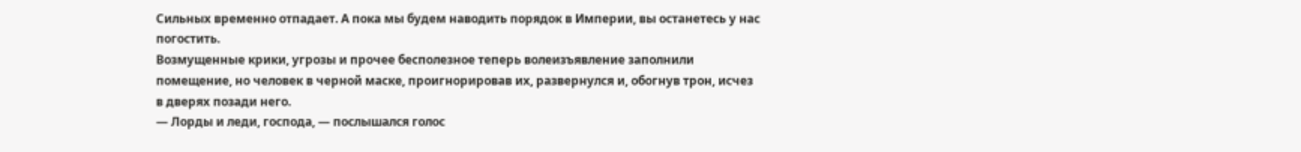Сильных временно отпадает. А пока мы будем наводить порядок в Империи, вы останетесь у нас погостить.
Возмущенные крики, угрозы и прочее бесполезное теперь волеизъявление заполнили помещение, но человек в черной маске, проигнорировав их, развернулся и, обогнув трон, исчез в дверях позади него.
— Лорды и леди, господа, — послышался голос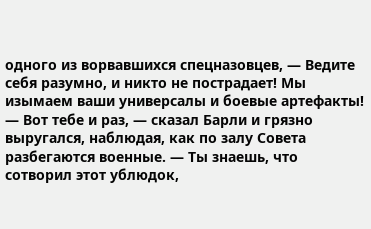одного из ворвавшихся спецназовцев, — Ведите себя разумно, и никто не пострадает! Мы изымаем ваши универсалы и боевые артефакты!
— Вот тебе и раз, — сказал Барли и грязно выругался, наблюдая, как по залу Совета разбегаются военные. — Ты знаешь, что сотворил этот ублюдок,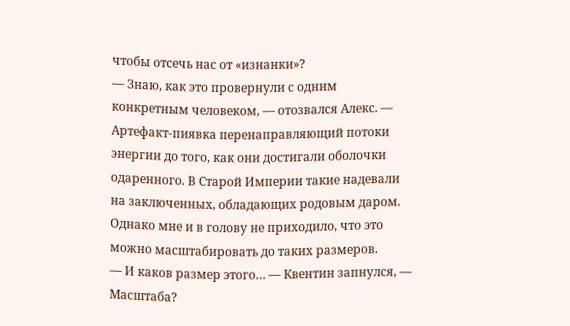чтобы отсечь нас от «изнанки»?
— Знаю, как это провернули с одним конкретным человеком, — отозвался Алекс. — Артефакт-пиявка перенаправляющий потоки энергии до того, как они достигали оболочки одаренного. В Старой Империи такие надевали на заключенных, обладающих родовым даром. Однако мне и в голову не приходило, что это можно масштабировать до таких размеров.
— И каков размер этого… — Квентин запнулся, — Масштаба?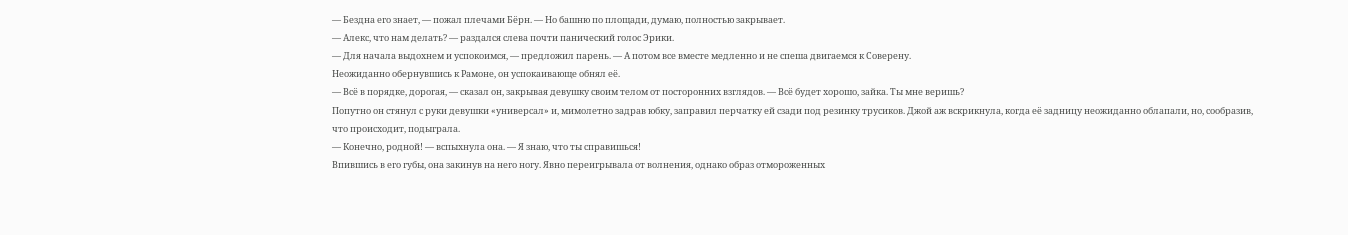— Бездна его знает, — пожал плечами Бёрн. — Но башню по площади, думаю, полностью закрывает.
— Алекс, что нам делать? — раздался слева почти панический голос Эрики.
— Для начала выдохнем и успокоимся, — предложил парень. — А потом все вместе медленно и не спеша двигаемся к Соверену.
Неожиданно обернувшись к Рамоне, он успокаивающе обнял её.
— Всё в порядке, дорогая, — сказал он, закрывая девушку своим телом от посторонних взглядов. — Всё будет хорошо, зайка. Ты мне веришь?
Попутно он стянул с руки девушки «универсал» и, мимолетно задрав юбку, заправил перчатку ей сзади под резинку трусиков. Джой аж вскрикнула, когда её задницу неожиданно облапали, но, сообразив, что происходит, подыграла.
— Конечно, родной! — вспыхнула она. — Я знаю, что ты справишься!
Впившись в его губы, она закинув на него ногу. Явно переигрывала от волнения, однако образ отмороженных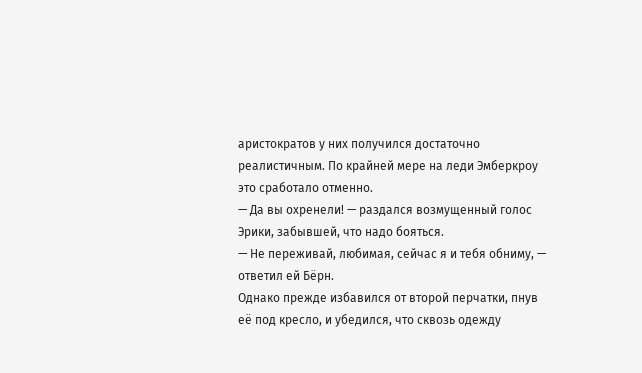аристократов у них получился достаточно реалистичным. По крайней мере на леди Эмберкроу это сработало отменно.
— Да вы охренели! — раздался возмущенный голос Эрики, забывшей, что надо бояться.
— Не переживай, любимая, сейчас я и тебя обниму, — ответил ей Бёрн.
Однако прежде избавился от второй перчатки, пнув её под кресло, и убедился, что сквозь одежду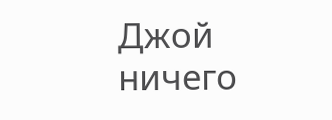Джой ничего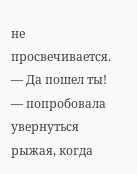не просвечивается.
— Да пошел ты! — попробовала увернуться рыжая, когда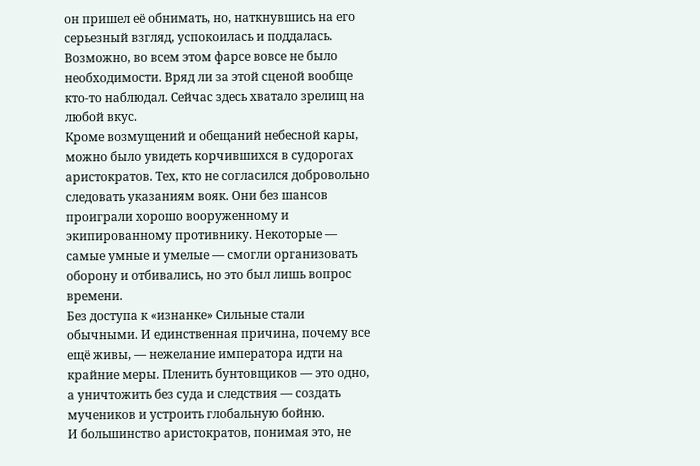он пришел её обнимать, но, наткнувшись на его серьезный взгляд, успокоилась и поддалась.
Возможно, во всем этом фарсе вовсе не было необходимости. Вряд ли за этой сценой вообще кто-то наблюдал. Сейчас здесь хватало зрелищ на любой вкус.
Кроме возмущений и обещаний небесной кары, можно было увидеть корчившихся в судорогах аристократов. Тех, кто не согласился добровольно следовать указаниям вояк. Они без шансов проиграли хорошо вооруженному и экипированному противнику. Некоторые — самые умные и умелые — смогли организовать оборону и отбивались, но это был лишь вопрос времени.
Без доступа к «изнанке» Сильные стали обычными. И единственная причина, почему все ещё живы, — нежелание императора идти на крайние меры. Пленить бунтовщиков — это одно, а уничтожить без суда и следствия — создать мучеников и устроить глобальную бойню.
И большинство аристократов, понимая это, не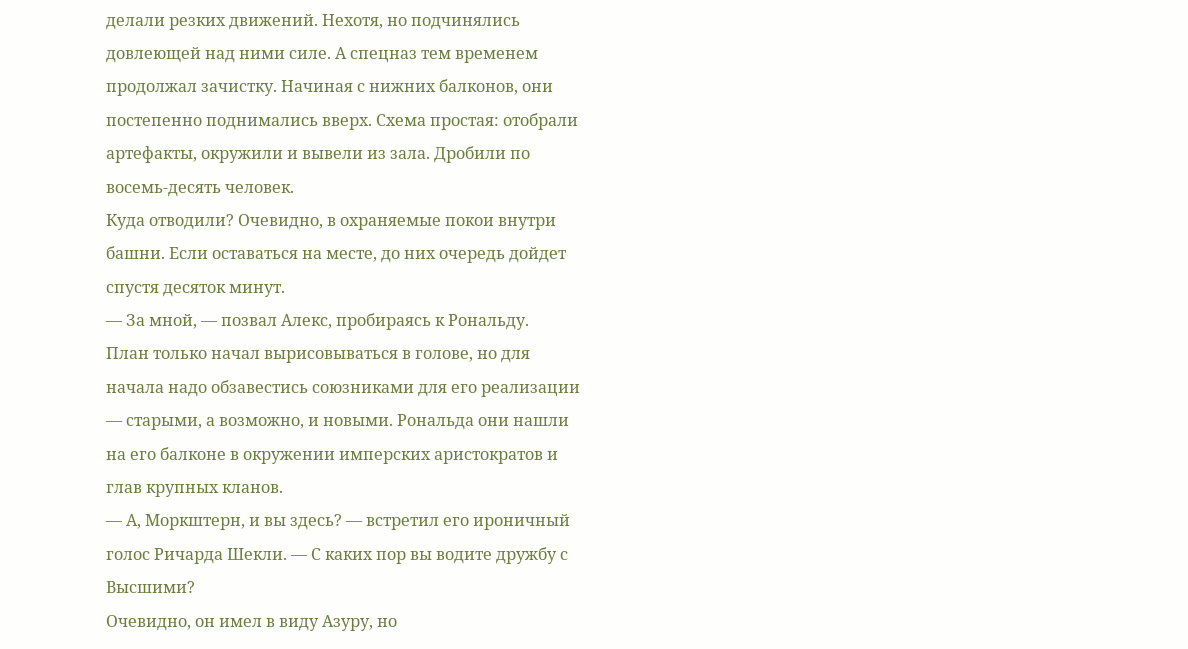делали резких движений. Нехотя, но подчинялись довлеющей над ними силе. А спецназ тем временем продолжал зачистку. Начиная с нижних балконов, они постепенно поднимались вверх. Схема простая: отобрали артефакты, окружили и вывели из зала. Дробили по восемь-десять человек.
Куда отводили? Очевидно, в охраняемые покои внутри башни. Если оставаться на месте, до них очередь дойдет спустя десяток минут.
— За мной, — позвал Алекс, пробираясь к Рональду.
План только начал вырисовываться в голове, но для начала надо обзавестись союзниками для его реализации — старыми, а возможно, и новыми. Рональда они нашли на его балконе в окружении имперских аристократов и глав крупных кланов.
— А, Моркштерн, и вы здесь? — встретил его ироничный голос Ричарда Шекли. — С каких пор вы водите дружбу с Высшими?
Очевидно, он имел в виду Азуру, но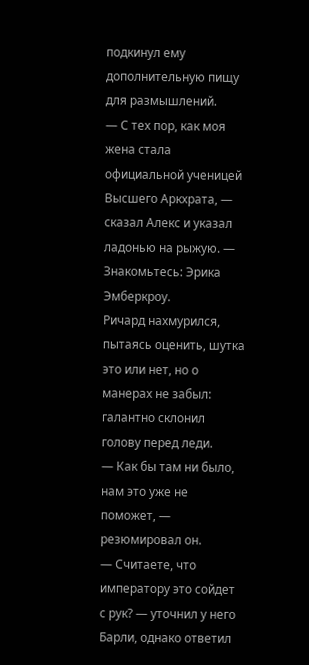подкинул ему дополнительную пищу для размышлений.
— С тех пор, как моя жена стала официальной ученицей Высшего Аркхрата, — сказал Алекс и указал ладонью на рыжую. — Знакомьтесь: Эрика Эмберкроу.
Ричард нахмурился, пытаясь оценить, шутка это или нет, но о манерах не забыл: галантно склонил голову перед леди.
— Как бы там ни было, нам это уже не поможет, — резюмировал он.
— Считаете, что императору это сойдет с рук? — уточнил у него Барли, однако ответил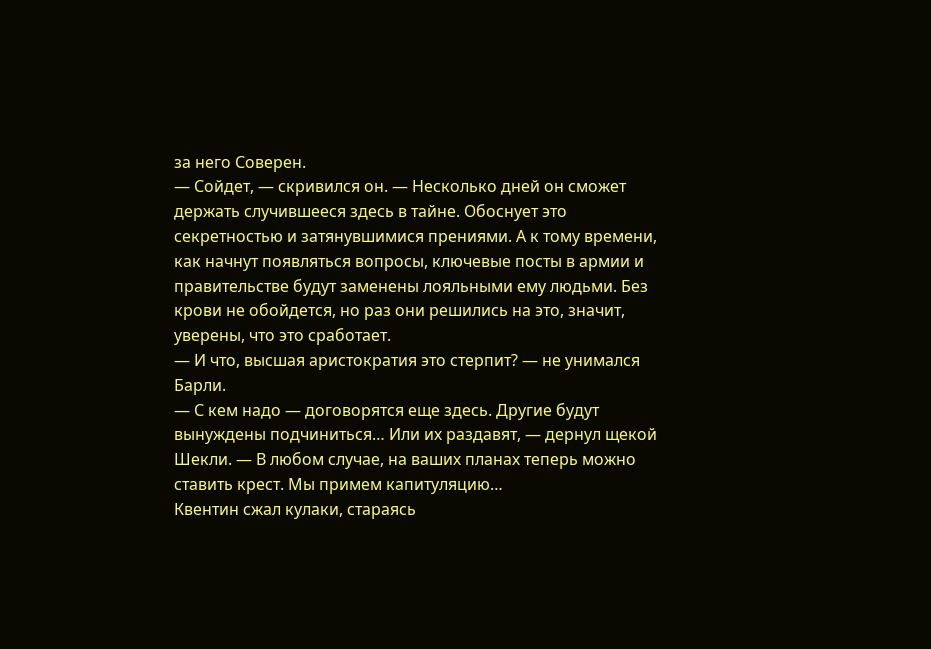за него Соверен.
— Сойдет, — скривился он. — Несколько дней он сможет держать случившееся здесь в тайне. Обоснует это секретностью и затянувшимися прениями. А к тому времени, как начнут появляться вопросы, ключевые посты в армии и правительстве будут заменены лояльными ему людьми. Без крови не обойдется, но раз они решились на это, значит, уверены, что это сработает.
— И что, высшая аристократия это стерпит? — не унимался Барли.
— С кем надо — договорятся еще здесь. Другие будут вынуждены подчиниться… Или их раздавят, — дернул щекой Шекли. — В любом случае, на ваших планах теперь можно ставить крест. Мы примем капитуляцию…
Квентин сжал кулаки, стараясь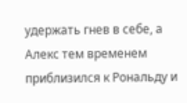удержать гнев в себе, а Алекс тем временем приблизился к Рональду и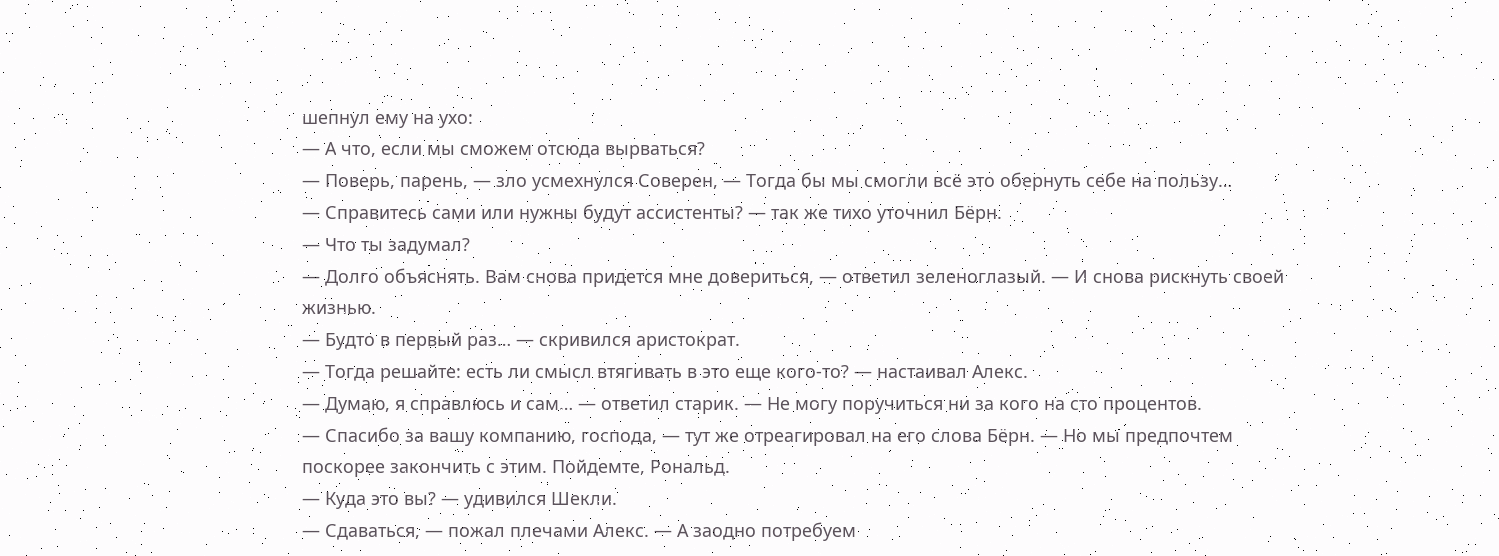шепнул ему на ухо:
— А что, если мы сможем отсюда вырваться?
— Поверь, парень, — зло усмехнулся Соверен, — Тогда бы мы смогли всё это обернуть себе на пользу…
— Справитесь сами или нужны будут ассистенты? — так же тихо уточнил Бёрн.
— Что ты задумал?
— Долго объяснять. Вам снова придется мне довериться, — ответил зеленоглазый. — И снова рискнуть своей жизнью.
— Будто в первый раз… — скривился аристократ.
— Тогда решайте: есть ли смысл втягивать в это еще кого-то? — настаивал Алекс.
— Думаю, я справлюсь и сам… — ответил старик. — Не могу поручиться ни за кого на сто процентов.
— Спасибо за вашу компанию, господа, — тут же отреагировал на его слова Бёрн. — Но мы предпочтем поскорее закончить с этим. Пойдемте, Рональд.
— Куда это вы? — удивился Шекли.
— Сдаваться, — пожал плечами Алекс. — А заодно потребуем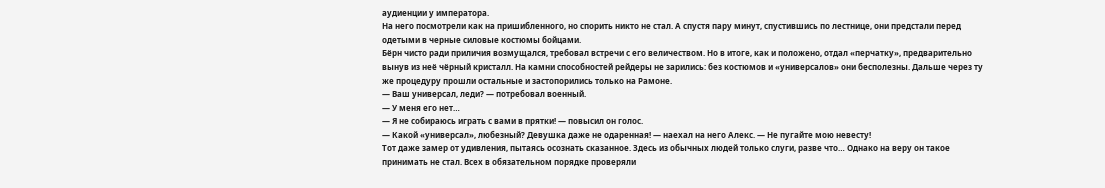аудиенции у императора.
На него посмотрели как на пришибленного, но спорить никто не стал. А спустя пару минут, спустившись по лестнице, они предстали перед одетыми в черные силовые костюмы бойцами.
Бёрн чисто ради приличия возмущался, требовал встречи с его величеством. Но в итоге, как и положено, отдал «перчатку», предварительно вынув из неё чёрный кристалл. На камни способностей рейдеры не зарились: без костюмов и «универсалов» они бесполезны. Дальше через ту же процедуру прошли остальные и застопорились только на Рамоне.
— Ваш универсал, леди? — потребовал военный.
— У меня его нет…
— Я не собираюсь играть с вами в прятки! — повысил он голос.
— Какой «универсал», любезный? Девушка даже не одаренная! — наехал на него Алекс. — Не пугайте мою невесту!
Тот даже замер от удивления, пытаясь осознать сказанное. Здесь из обычных людей только слуги, разве что… Однако на веру он такое принимать не стал. Всех в обязательном порядке проверяли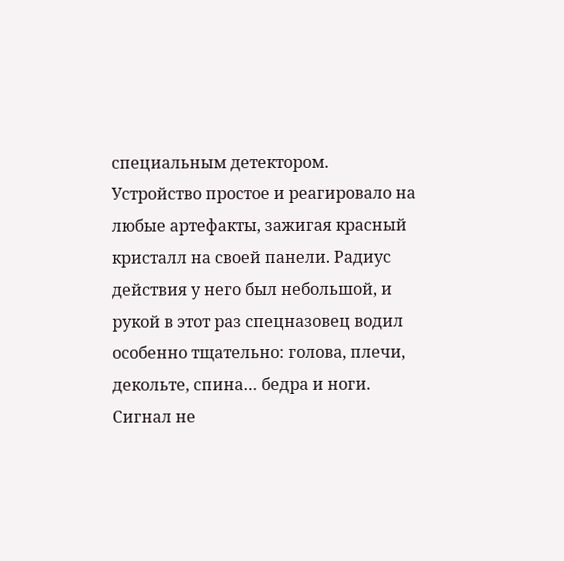специальным детектором.
Устройство простое и реагировало на любые артефакты, зажигая красный кристалл на своей панели. Радиус действия у него был небольшой, и рукой в этот раз спецназовец водил особенно тщательно: голова, плечи, декольте, спина… бедра и ноги. Сигнал не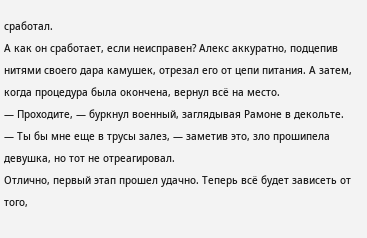сработал.
А как он сработает, если неисправен? Алекс аккуратно, подцепив нитями своего дара камушек, отрезал его от цепи питания. А затем, когда процедура была окончена, вернул всё на место.
— Проходите, — буркнул военный, заглядывая Рамоне в декольте.
— Ты бы мне еще в трусы залез, — заметив это, зло прошипела девушка, но тот не отреагировал.
Отлично, первый этап прошел удачно. Теперь всё будет зависеть от того,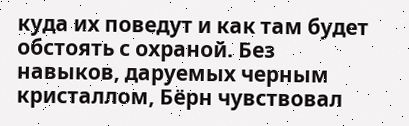куда их поведут и как там будет обстоять с охраной. Без навыков, даруемых черным кристаллом, Бёрн чувствовал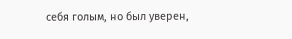себя голым, но был уверен,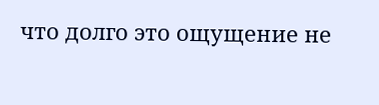что долго это ощущение не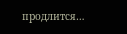продлится…